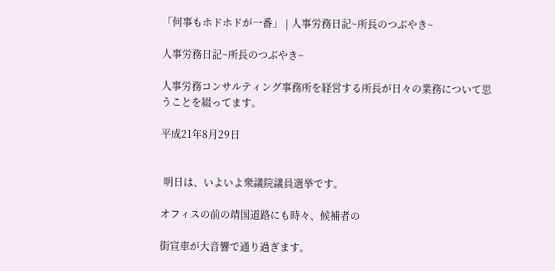「何事もホドホドが一番」 | 人事労務日記~所長のつぶやき~

人事労務日記~所長のつぶやき~

人事労務コンサルティング事務所を経営する所長が日々の業務について思うことを綴ってます。

平成21年8月29日


 明日は、いよいよ衆議院議員選挙です。

オフィスの前の靖国道路にも時々、候補者の

街宣車が大音響で通り過ぎます。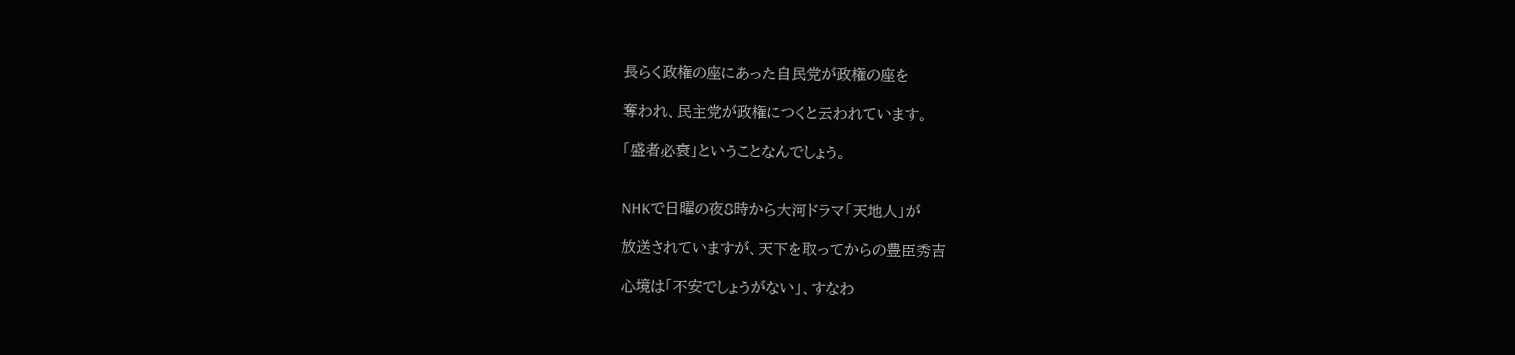長らく政権の座にあった自民党が政権の座を

奪われ、民主党が政権につくと云われています。

「盛者必衰」ということなんでしょう。


NHKで日曜の夜8時から大河ドラマ「天地人」が

放送されていますが、天下を取ってからの豊臣秀吉

心境は「不安でしょうがない」、すなわ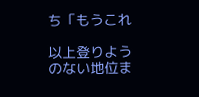ち「もうこれ

以上登りようのない地位ま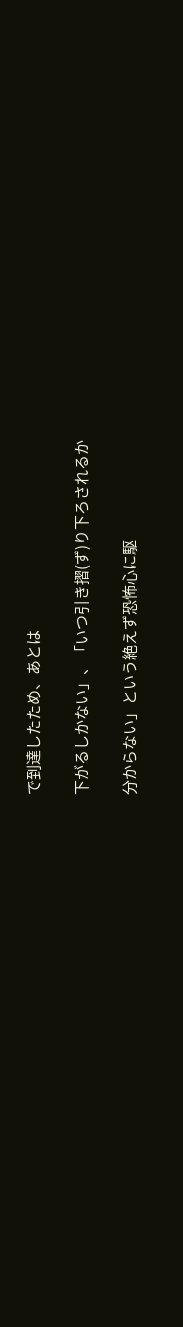で到達したため、あとは

下がるしかない」、「いつ引き摺(ず)り下ろされるか

分からない」という絶えず恐怖心に駆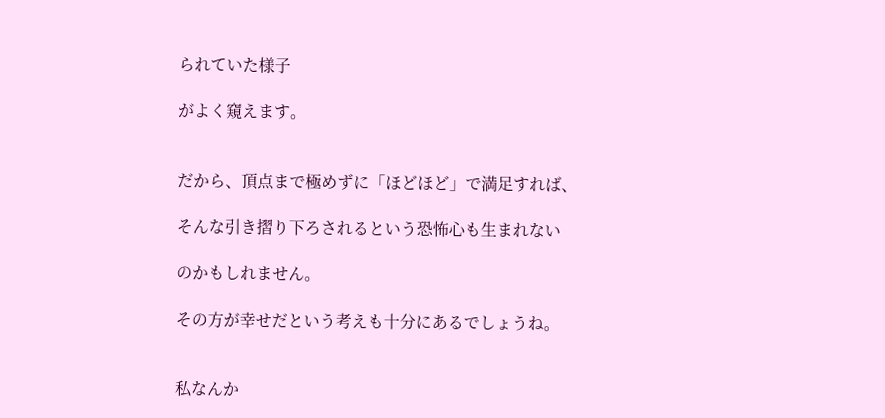られていた様子

がよく窺えます。


だから、頂点まで極めずに「ほどほど」で満足すれば、

そんな引き摺り下ろされるという恐怖心も生まれない

のかもしれません。

その方が幸せだという考えも十分にあるでしょうね。


私なんか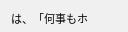は、「何事もホ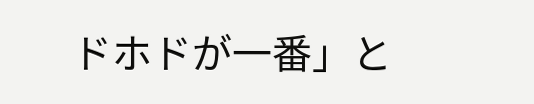ドホドが一番」と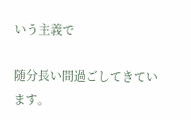いう主義で

随分長い間過ごしてきています。